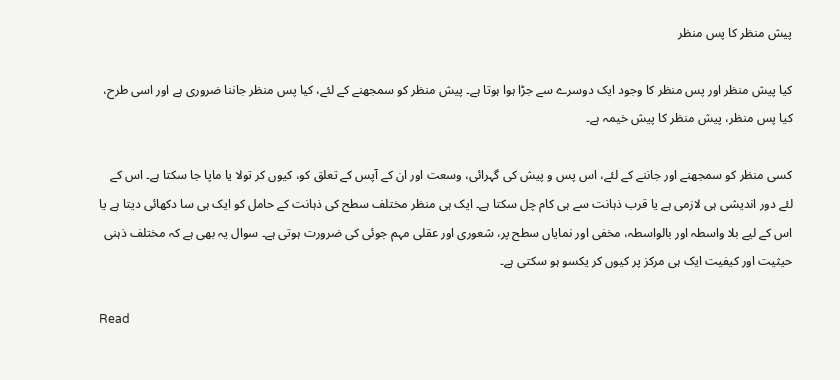پیش منظر کا پس منظر

کیا پیش منظر اور پس منظر کا وجود ایک دوسرے سے جڑا ہوا ہوتا ہے۔ پیش منظر کو سمجھنے کے لئے، کیا پس منظر جاننا ضروری ہے اور اسی طرح، کیا پس منظر، پیش منظر کا پیش خیمہ ہے۔

کسی منظر کو سمجھنے اور جاننے کے لئے، اس پس و پیش کی گہرائی، وسعت اور ان کے آپس کے تعلق کو، کیوں کر تولا یا ماپا جا سکتا ہے۔ اس کے لئے دور اندیشی ہی لازمی ہے یا قرب ذہانت سے ہی کام چل سکتا ہے۔ ایک ہی منظر مختلف سطح کی ذہانت کے حامل کو ایک ہی سا دکھائی دیتا ہے یا اس کے لیے بلا واسطہ اور بالواسطہ، مخفی اور نمایاں سطح پر، شعوری اور عقلی مہم جوئی کی ضرورت ہوتی ہے۔ سوال یہ بھی ہے کہ مختلف ذہنی حیثیت اور کیفیت ایک ہی مرکز پر کیوں کر یکسو ہو سکتی ہے۔

Read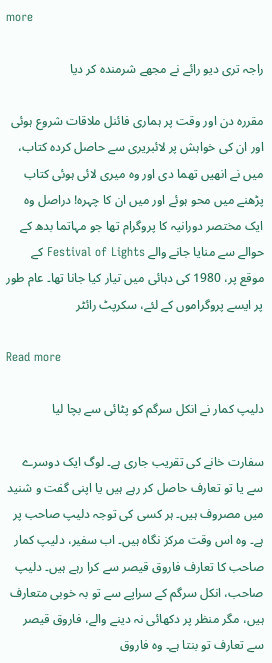more

راجہ تری دیو رائے نے مجھے شرمندہ کر دیا

مقررہ دن اور وقت پر ہماری فائنل ملاقات شروع ہوئی اور ان کی خواہش پر لائبریری سے حاصل کردہ کتاب، میں نے انھیں تھما دی اور وہ میری لائی ہوئی کتاب پڑھنے میں محو ہوئے اور میں ان کا چہرہ! دراصل وہ ایک مختصر دورانیہ کا پروگرام تھا جو مہاتما بدھ کے حوالے سے منایا جانے والے Festival of Lights کے موقع پر، 1980 کی دہائی میں تیار کیا جانا تھا۔ عام طور پر ایسے پروگراموں کے لئے، سکرپٹ رائٹر

Read more

دلیپ کمار نے انکل سرگم کو پٹائی سے بچا لیا

سفارت خانے کی تقریب جاری ہے۔ لوگ ایک دوسرے سے یا تو تعارف حاصل کر رہے ہیں یا اپنی گفت و شنید میں مصروف ہیں۔ ہر کسی کی توجہ دلیپ صاحب پر ہے۔ وہ اس وقت مرکز نگاہ ہیں۔ اب سفیر، دلیپ کمار صاحب کا تعارف فاروق قیصر سے کرا رہے ہیں۔ دلیپ صاحب، انکل سرگم کے سراپے سے تو بہ خوبی متعارف ہیں، مگر منظر پر دکھائی نہ دینے والے، فاروق قیصر سے تعارف تو بنتا ہے۔ وہ فاروق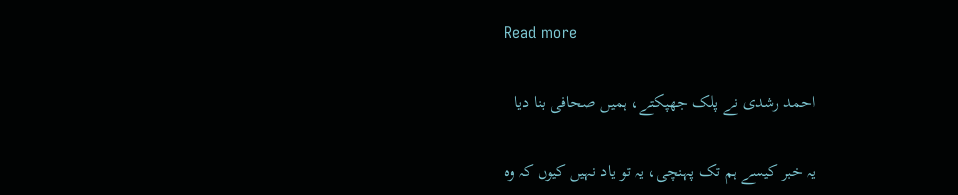Read more

احمد رشدی نے پلک جھپکتے، ہمیں صحافی بنا دیا

یہ خبر کیسے ہم تک پہنچی، یہ تو یاد نہیں کیوں کہ وہ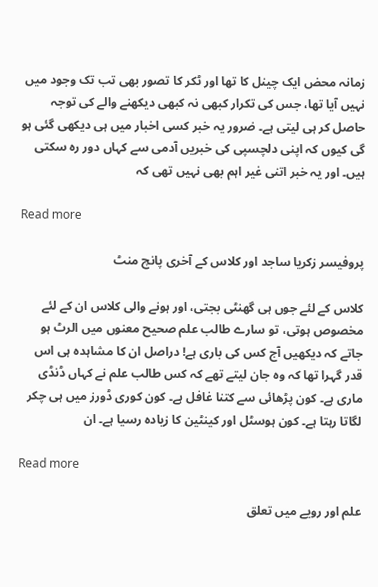زمانہ محض ایک چینل کا تھا اور ٹکر کا تصور بھی تب تک وجود میں نہیں آیا تھا، جس کی تکرار کبھی نہ کبھی دیکھنے والے کی توجہ حاصل کر ہی لیتی ہے۔ ضرور یہ خبر کسی اخبار میں ہی دیکھی گئی ہو گی کیوں کہ اپنی دلچسپی کی خبریں آدمی سے کہاں دور رہ سکتی ہیں۔ اور یہ خبر اتنی غیر اہم بھی نہیں تھی کہ

Read more

پروفیسر زکریا ساجد اور کلاس کے آخری پانچ منٹ

کلاس کے لئے جوں ہی گھنٹی بجتی، اور ہونے والی کلاس ان کے لئے مخصوص ہوتی، تو سارے طالب علم صحیح معنوں میں الرٹ ہو جاتے کہ دیکھیں آج کس کی باری ہے! دراصل ان کا مشاہدہ ہی اس قدر گہرا تھا کہ وہ جان لیتے تھے کہ کس طالب علم نے کہاں ڈنڈی ماری ہے۔ کون پڑھائی سے کتنا غافل ہے۔ کون کوری ڈورز میں ہی چکر لگاتا رہتا ہے۔ کون ہوسٹل اور کینٹین کا زیادہ رسیا ہے۔ ان

Read more

علم اور رویے میں تعلق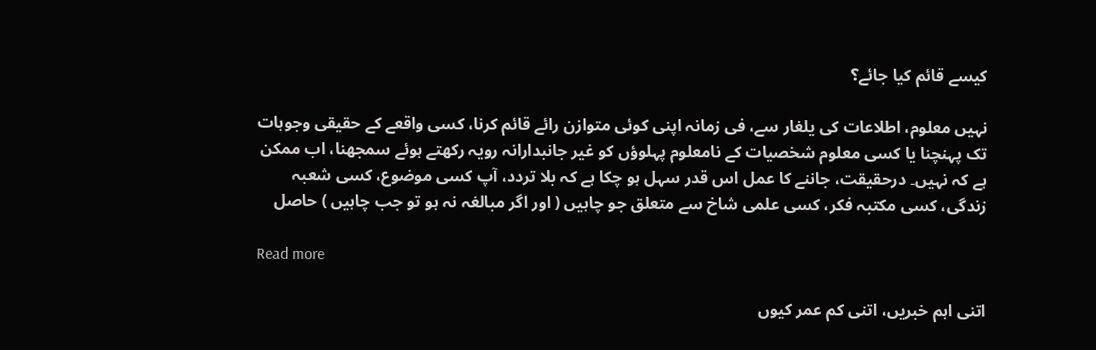کیسے قائم کیا جائے؟

نہیں معلوم، اطلاعات کی یلغار سے، فی زمانہ اپنی کوئی متوازن رائے قائم کرنا، کسی واقعے کے حقیقی وجوہات تک پہنچنا یا کسی معلوم شخصیات کے نامعلوم پہلوؤں کو غیر جانبدارانہ رویہ رکھتے ہوئے سمجھنا، اب ممکن ہے کہ نہیں۔ درحقیقت، جاننے کا عمل اس قدر سہل ہو چکا ہے کہ بلا تردد، آپ کسی موضوع، کسی شعبہ زندگی، کسی مکتبہ فکر، کسی علمی شاخ سے متعلق جو چاہیں ( اور اگر مبالغہ نہ ہو تو جب چاہیں ) حاصل

Read more

اتنی اہم خبریں، اتنی کم عمر کیوں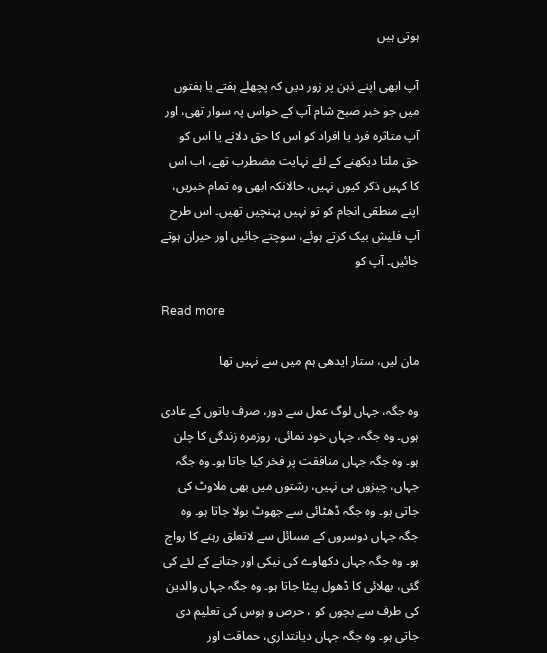ہوتی ہیں

آپ ابھی اپنے ذہن پر زور دیں کہ پچھلے ہفتے یا ہفتوں میں جو خبر صبح شام آپ کے حواس پہ سوار تھی، اور آپ متاثرہ فرد یا افراد کو اس کا حق دلانے یا اس کو حق ملتا دیکھنے کے لئے نہایت مضطرب تھے، اب اس کا کہیں ذکر کیوں نہیں، حالانکہ ابھی وہ تمام خبریں، اپنے منطقی انجام کو تو نہیں پہنچیں تھیں۔ اس طرح آپ فلیش بیک کرتے ہوئے، سوچتے جائیں اور حیران ہوتے جائیں۔ آپ کو

Read more

مان لیں، ستار ایدھی ہم میں سے نہیں تھا

وہ جگہ، جہاں لوگ عمل سے دور، صرف باتوں کے عادی ہوں۔ وہ جگہ، جہاں خود نمائی، روزمرہ زندگی کا چلن ہو۔ وہ جگہ جہاں منافقت پر فخر کیا جاتا ہو۔ وہ جگہ جہاں، چیزوں ہی نہیں، رشتوں میں بھی ملاوٹ کی جاتی ہو۔ وہ جگہ ڈھٹائی سے جھوٹ بولا جاتا ہو۔ وہ جگہ جہاں دوسروں کے مسائل سے لاتعلق رہنے کا رواج ہو۔ وہ جگہ جہاں دکھاوے کی نیکی اور جتانے کے لئے کی گئی، بھلائی کا ڈھول پیٹا جاتا ہو۔ وہ جگہ جہاں والدین کی طرف سے بچوں کو ، حرص و ہوس کی تعلیم دی جاتی ہو۔ وہ جگہ جہاں دیانتداری، حماقت اور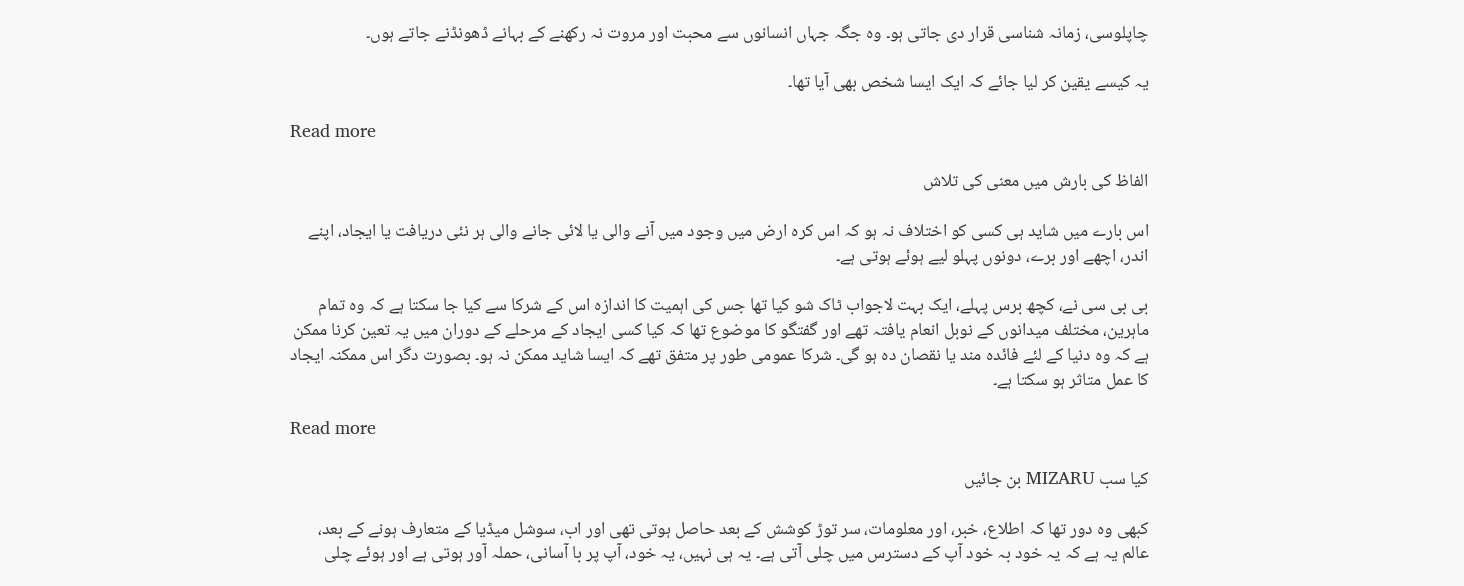چاپلوسی، زمانہ شناسی قرار دی جاتی ہو۔ وہ جگہ جہاں انسانوں سے محبت اور مروت نہ رکھنے کے بہانے ڈھونڈنے جاتے ہوں۔

یہ کیسے یقین کر لیا جائے کہ ایک ایسا شخص بھی آیا تھا۔

Read more

الفاظ کی بارش میں معنی کی تلاش

اس بارے میں شاید ہی کسی کو اختلاف نہ ہو کہ اس کرہ ارض میں وجود میں آنے والی یا لائی جانے والی ہر نئی دریافت یا ایجاد، اپنے اندر، اچھے اور برے، دونوں پہلو لیے ہوئے ہوتی ہے۔

بی بی سی نے، کچھ برس پہلے، ایک بہت لاجواب ٹاک شو کیا تھا جس کی اہمیت کا اندازہ اس کے شرکا سے کیا جا سکتا ہے کہ وہ تمام ماہرین، مختلف میدانوں کے نوبل انعام یافتہ تھے اور گفتگو کا موضوع تھا کہ کیا کسی ایجاد کے مرحلے کے دوران میں یہ تعین کرنا ممکن ہے کہ وہ دنیا کے لئے فائدہ مند یا نقصان دہ ہو گی۔ شرکا عمومی طور پر متفق تھے کہ ایسا شاید ممکن نہ ہو۔ بصورت دگر اس ممکنہ ایجاد کا عمل متاثر ہو سکتا ہے۔

Read more

کیا سب MIZARU بن جائیں

کبھی وہ دور تھا کہ اطلاع، خبر، اور معلومات، سر توڑ کوشش کے بعد حاصل ہوتی تھی اور اب، سوشل میڈیا کے متعارف ہونے کے بعد، عالم یہ ہے کہ یہ خود بہ خود آپ کے دسترس میں چلی آتی ہے۔ یہ ہی نہیں، یہ خود، آپ پر با آسانی، حملہ آور ہوتی ہے اور ہوئے چلی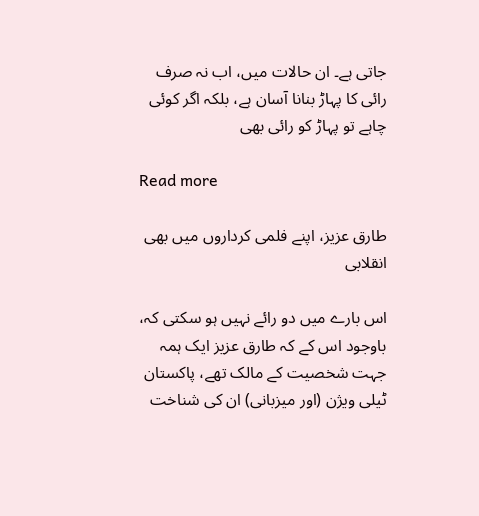جاتی ہے۔ ان حالات میں، اب نہ صرف رائی کا پہاڑ بنانا آسان ہے، بلکہ اگر کوئی چاہے تو پہاڑ کو رائی بھی

Read more

طارق عزیز، اپنے فلمی کرداروں میں بھی انقلابی

اس بارے میں دو رائے نہیں ہو سکتی کہ، باوجود اس کے کہ طارق عزیز ایک ہمہ جہت شخصیت کے مالک تھے، پاکستان ٹیلی ویژن (اور میزبانی) ان کی شناخت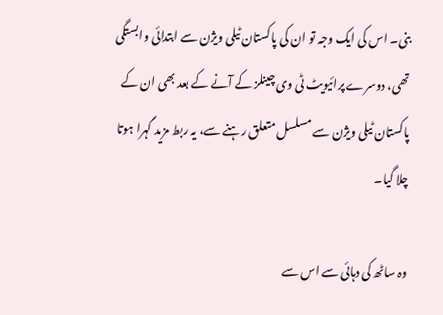بنی۔ اس کی ایک وجہ تو ان کی پاکستان ٹیلی ویژن سے ابتدائی وابستگی تھی، دوسرے پرائیویٹ ٹی وی چینلز کے آنے کے بعد بھی ان کے پاکستان ٹیلی ویژن سے مسلسل متعلق رہنے سے، یہ ربط مزید گہرا ہوتا چلا گیا۔

وہ ساٹھ کی دہائی سے اس سے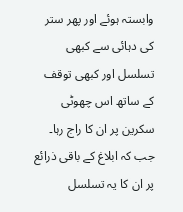وابستہ ہوئے اور پھر ستر کی دہائی سے کبھی تسلسل اور کبھی توقف کے ساتھ اس چھوٹی سکرین پر ان کا راج رہا۔ جب کہ ابلاغ کے باقی ذرائع پر ان کا یہ تسلسل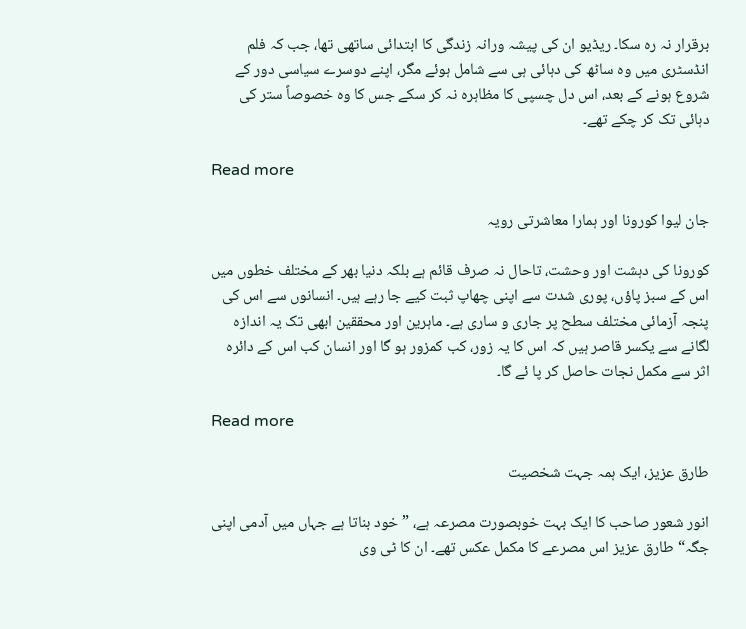برقرار نہ رہ سکا۔ ریڈیو ان کی پیشہ ورانہ زندگی کا ابتدائی ساتھی تھا، جب کہ فلم انڈسٹری میں وہ ساٹھ کی دہائی ہی سے شامل ہوئے مگر، اپنے دوسرے سیاسی دور کے شروع ہونے کے بعد، اس دل چسپی کا مظاہرہ نہ کر سکے جس کا وہ خصوصاً ستر کی دہائی تک کر چکے تھے۔

Read more

جان لیوا کورونا اور ہمارا معاشرتی رویہ

کورونا کی دہشت اور وحشت، تاحال نہ صرف قائم ہے بلکہ دنیا بھر کے مختلف خطوں میں اس کے سبز پاؤں، پوری شدت سے اپنی چھاپ ثبت کیے جا رہے ہیں۔ انسانوں سے اس کی پنجہ آزمائی مختلف سطح پر جاری و ساری ہے۔ ماہرین اور محققین ابھی تک یہ اندازہ لگانے سے یکسر قاصر ہیں کہ اس کا یہ زور، کب کمزور ہو گا اور انسان کب اس کے دائرہ اثر سے مکمل نجات حاصل کر پا ئے گا۔

Read more

طارق عزیز، ایک ہمہ جہت شخصیت

انور شعور صاحب کا ایک بہت خوبصورت مصرعہ ہے، ”خود بناتا ہے جہاں میں آدمی اپنی جگہ“ طارق عزیز اس مصرعے کا مکمل عکس تھے۔ ان کا ٹی وی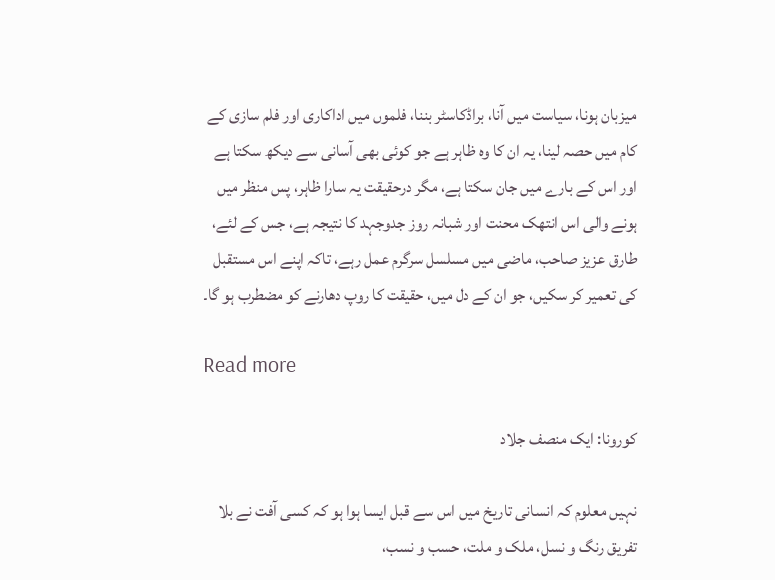میزبان ہونا، سیاست میں آنا، براڈکاسٹر بننا، فلموں میں اداکاری اور فلم سازی کے کام میں حصہ لینا، یہ ان کا وہ ظاہر ہے جو کوئی بھی آسانی سے دیکھ سکتا ہے اور اس کے بارے میں جان سکتا ہے، مگر درحقیقت یہ سارا ظاہر، پس منظر میں ہونے والی اس انتھک محنت اور شبانہ روز جدوجہد کا نتیجہ ہے، جس کے لئے، طارق عزیز صاحب، ماضی میں مسلسل سرگرم عمل رہے، تاکہ اپنے اس مستقبل کی تعمیر کر سکیں، جو ان کے دل میں، حقیقت کا روپ دھارنے کو مضطرب ہو گا۔

Read more

کورونا: ایک منصف جلاد

نہیں معلوم کہ انسانی تاریخ میں اس سے قبل ایسا ہوا ہو کہ کسی آفت نے بلا تفریق رنگ و نسل، ملک و ملت، حسب و نسب،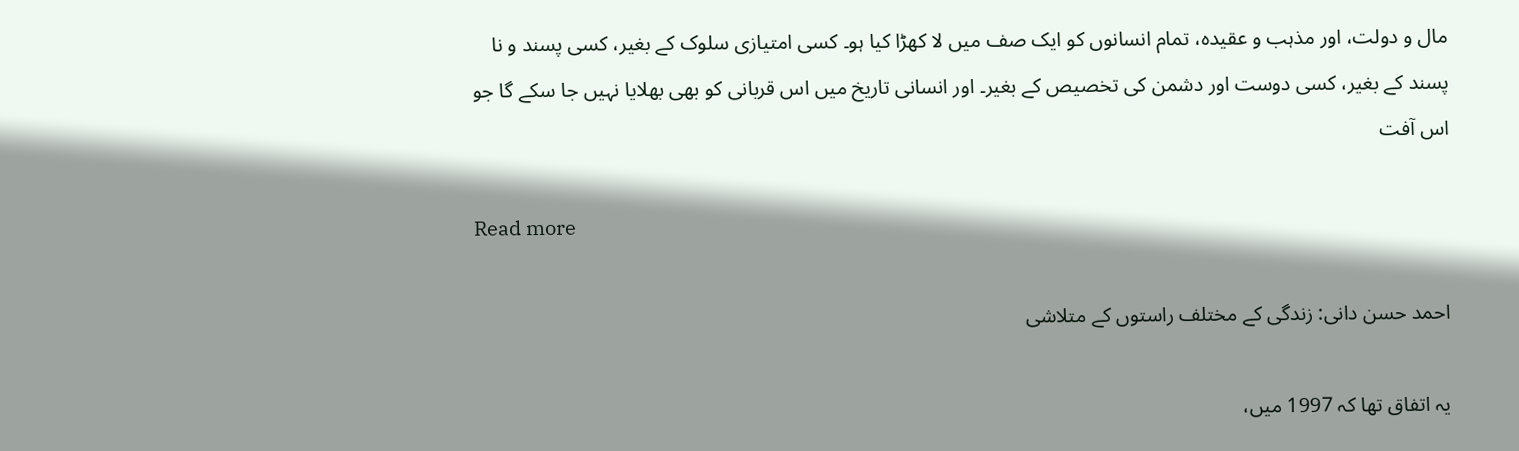مال و دولت، اور مذہب و عقیدہ، تمام انسانوں کو ایک صف میں لا کھڑا کیا ہو۔ کسی امتیازی سلوک کے بغیر، کسی پسند و نا پسند کے بغیر، کسی دوست اور دشمن کی تخصیص کے بغیر۔ اور انسانی تاریخ میں اس قربانی کو بھی بھلایا نہیں جا سکے گا جو اس آفت

Read more

احمد حسن دانی: زندگی کے مختلف راستوں کے متلاشی

یہ اتفاق تھا کہ 1997 میں،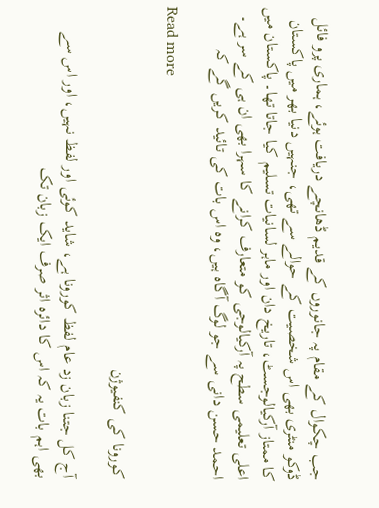جب چکوال کے مقام پہ جانوروں کے قدیم ڈھانچے دریافت ہوئے، ہماری پرو فائل ڈوکو منٹری بھی اس شخصیت کے حوالے سے تھی، جنہیں دنیا بھر میں پاکستان کا ممتاز آرکیالوجسٹ، تاریخ دان اور ماہر لسانیات تسلیم کیا جاتا تھا۔ پاکستان میں اعلی تعلیمی سطح پہ آرکیالوجی کو متعارف کرانے کا سہرا بھی ان ہی کے سر ہے۔ احمد حسن دانی سے جو لوگ آگاہ ہیں، وہ اس بات کی تائید کریں گے کہ

Read more

کورونا کی کنفیوژن

آج کل جتنا زبان زد عام لفظ کورونا ہے، شاید کوئی اور لفظ نہیں، اور اس سے بھی اہم بات یہ کہ اس کا دائرہ اثر صرف ایک زبان تک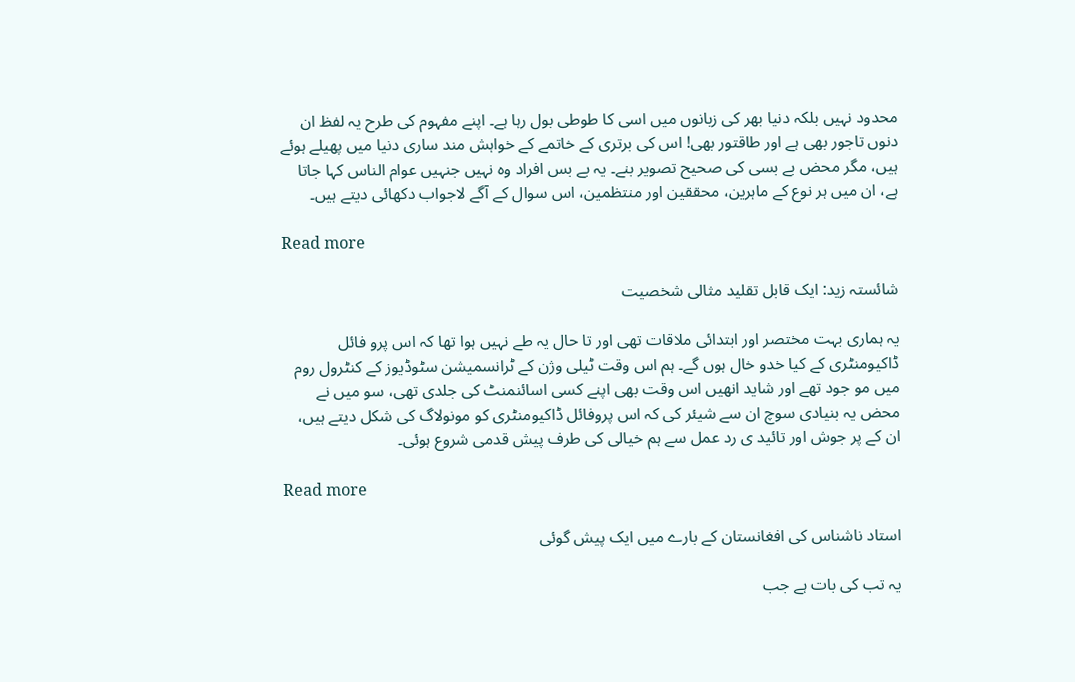محدود نہیں بلکہ دنیا بھر کی زبانوں میں اسی کا طوطی بول رہا ہے۔ اپنے مفہوم کی طرح یہ لفظ ان دنوں تاجور بھی ہے اور طاقتور بھی! اس کی برتری کے خاتمے کے خواہش مند ساری دنیا میں پھیلے ہوئے ہیں، مگر محض بے بسی کی صحیح تصویر بنے۔ یہ بے بس افراد وہ نہیں جنہیں عوام الناس کہا جاتا ہے، ان میں ہر نوع کے ماہرین، محققین اور منتظمین، اس سوال کے آگے لاجواب دکھائی دیتے ہیں۔

Read more

شائستہ زید: ایک قابل تقلید مثالی شخصیت

یہ ہماری بہت مختصر اور ابتدائی ملاقات تھی اور تا حال یہ طے نہیں ہوا تھا کہ اس پرو فائل ڈاکیومنٹری کے کیا خدو خال ہوں گے۔ ہم اس وقت ٹیلی وژن کے ٹرانسمیشن سٹوڈیوز کے کنٹرول روم میں مو جود تھے اور شاید انھیں اس وقت بھی اپنے کسی اسائنمنٹ کی جلدی تھی، سو میں نے محض یہ بنیادی سوچ ان سے شیئر کی کہ اس پروفائل ڈاکیومنٹری کو مونولاگ کی شکل دیتے ہیں، ان کے پر جوش اور تائید ی رد عمل سے ہم خیالی کی طرف پیش قدمی شروع ہوئی۔

Read more

استاد ناشناس کی افغانستان کے بارے میں ایک پیش گوئی

یہ تب کی بات ہے جب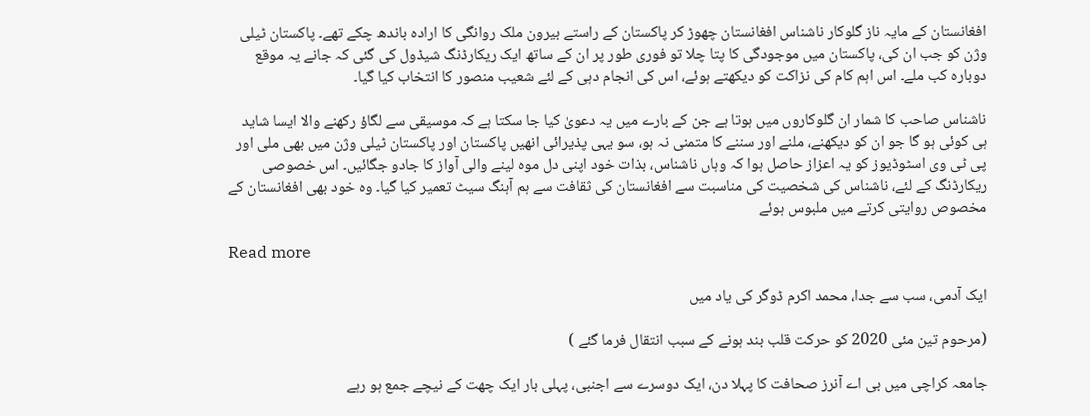افغانستان کے مایہ ناز گلوکار ناشناس افغانستان چھوڑ کر پاکستان کے راستے بیرون ملک روانگی کا ارادہ باندھ چکے تھے۔ پاکستان ٹیلی وژن کو جب ان کی، پاکستان میں موجودگی کا پتا چلا تو فوری طور پر ان کے ساتھ ایک ریکارڈنگ شیڈول کی گئی کہ جانے یہ موقع دوبارہ کب ملے۔ اس اہم کام کی نزاکت کو دیکھتے ہوئے، اس کی انجام دہی کے لئے شعیب منصور کا انتخاب کیا گیا۔

ناشناس صاحب کا شمار ان گلوکاروں میں ہوتا ہے جن کے بارے میں یہ دعویٰ کیا جا سکتا ہے کہ موسیقی سے لگاؤ رکھنے والا ایسا شاید ہی کوئی ہو گا جو ان کو دیکھنے، ملنے اور سننے کا متمنی نہ ہو، سو یہی پذیرائی انھیں پاکستان اور پاکستان ٹیلی وژن میں بھی ملی اور پی ٹی وی اسٹوڈیوز کو یہ اعزاز حاصل ہوا کہ وہاں ناشناس، بذات خود اپنی دل موہ لینے والی آواز کا جادو جگائیں۔ اس خصوصی ریکارڈنگ کے لئے، ناشناس کی شخصیت کی مناسبت سے افغانستان کی ثقافت سے ہم آہنگ سیٹ تعمیر کیا گیا۔ وہ خود بھی افغانستان کے مخصوص روایتی کرتے میں ملبوس ہوئے

Read more

ایک آدمی، سب سے جدا، محمد اکرم ڈوگر کی یاد میں

(مرحوم تین مئی 2020 کو حرکت قلب بند ہونے کے سبب انتقال فرما گئے )

جامعہ کراچی میں بی اے آنرز صحافت کا پہلا دن، ایک دوسرے سے اجنبی، پہلی بار ایک چھت کے نیچے جمع ہو رہے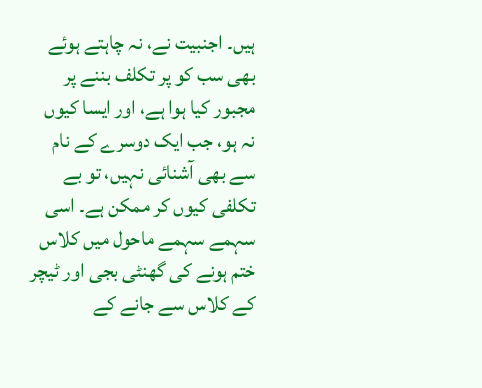ہیں۔ اجنبیت نے، نہ چاہتے ہوئے بھی سب کو پر تکلف بننے پر مجبور کیا ہوا ہے، اور ایسا کیوں نہ ہو، جب ایک دوسرے کے نام سے بھی آشنائی نہیں، تو بے تکلفی کیوں کر ممکن ہے۔ اسی سہمے سہمے ماحول میں کلاس ختم ہونے کی گھنٹی بجی اور ٹیچر کے کلاس سے جانے کے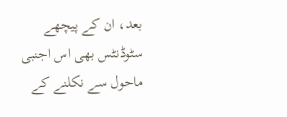بعد، ان کے پیچھے سٹوڈنٹس بھی اس اجنبی ماحول سے نکلنے کے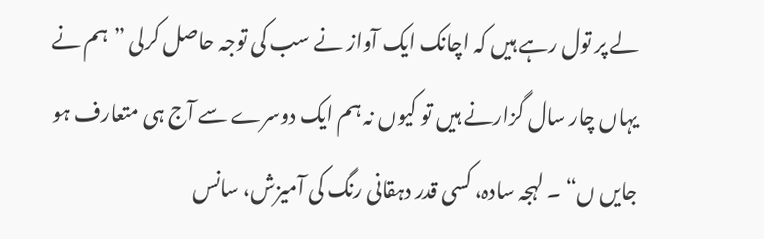لے پر تول رہے ہیں کہ اچانک ایک آواز نے سب کی توجہ حاصل کرلی ”ہم نے یہاں چار سال گزارنے ہیں تو کیوں نہ ہم ایک دوسرے سے آج ہی متعارف ہو جایں ں“ ۔ لہجہ سادہ، کسی قدر دہقانی رنگ کی آمیزش، سانس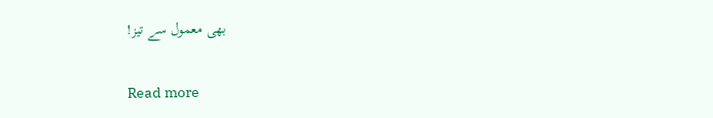بھی معمول سے تیز!

Read more